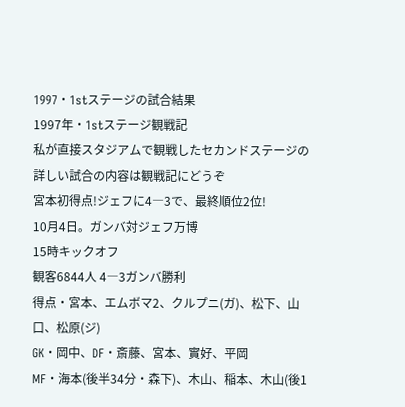1997・1stステージの試合結果
1997年・1stステージ観戦記
私が直接スタジアムで観戦したセカンドステージの詳しい試合の内容は観戦記にどうぞ
宮本初得点!ジェフに4―3で、最終順位2位!
10月4日。ガンバ対ジェフ万博
15時キックオフ
観客6844人 4―3ガンバ勝利
得点・宮本、エムボマ2、クルプニ(ガ)、松下、山口、松原(ジ)
GK・岡中、DF・斎藤、宮本、實好、平岡
MF・海本(後半34分・森下)、木山、稲本、木山(後1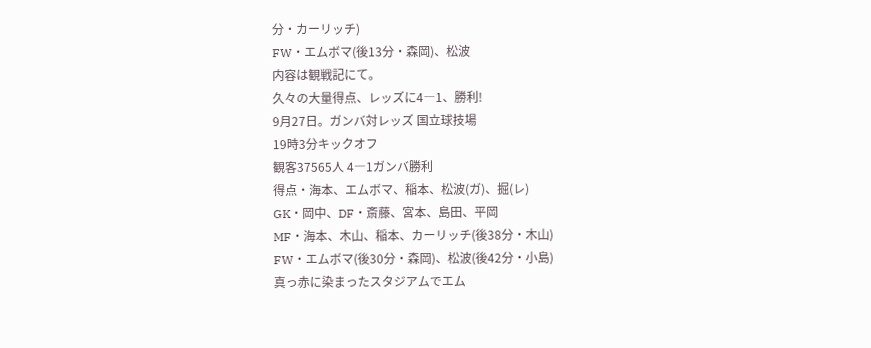分・カーリッチ)
FW・エムボマ(後13分・森岡)、松波
内容は観戦記にて。
久々の大量得点、レッズに4―1、勝利!
9月27日。ガンバ対レッズ 国立球技場
19時3分キックオフ
観客37565人 4―1ガンバ勝利
得点・海本、エムボマ、稲本、松波(ガ)、掘(レ)
GK・岡中、DF・斎藤、宮本、島田、平岡
MF・海本、木山、稲本、カーリッチ(後38分・木山)
FW・エムボマ(後30分・森岡)、松波(後42分・小島)
真っ赤に染まったスタジアムでエム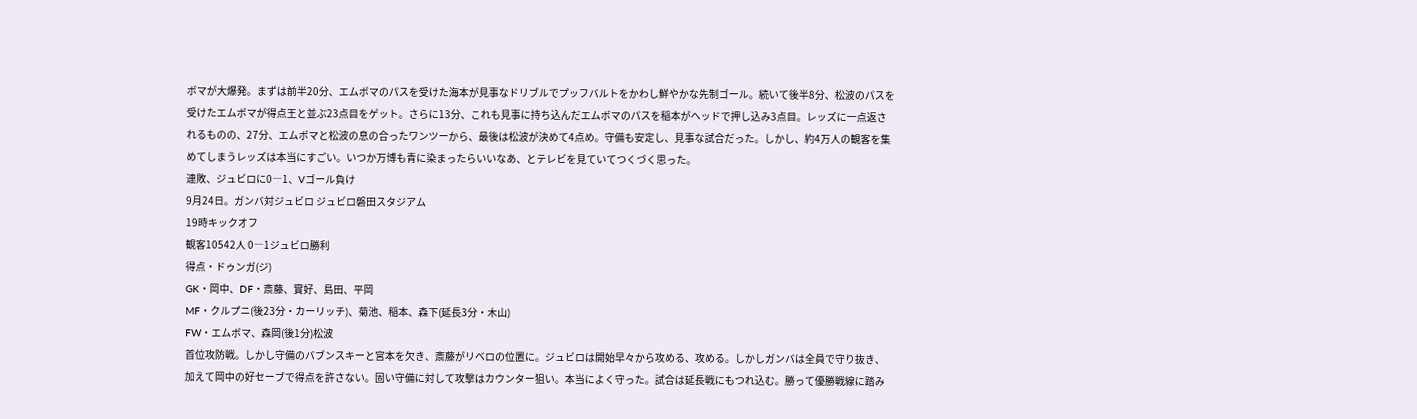ボマが大爆発。まずは前半20分、エムボマのパスを受けた海本が見事なドリブルでプッフバルトをかわし鮮やかな先制ゴール。続いて後半8分、松波のパスを受けたエムボマが得点王と並ぶ23点目をゲット。さらに13分、これも見事に持ち込んだエムボマのパスを稲本がヘッドで押し込み3点目。レッズに一点返されるものの、27分、エムボマと松波の息の合ったワンツーから、最後は松波が決めて4点め。守備も安定し、見事な試合だった。しかし、約4万人の観客を集めてしまうレッズは本当にすごい。いつか万博も青に染まったらいいなあ、とテレビを見ていてつくづく思った。
連敗、ジュビロに0―1、Vゴール負け
9月24日。ガンバ対ジュビロ ジュビロ磐田スタジアム
19時キックオフ
観客10542人 0―1ジュビロ勝利
得点・ドゥンガ(ジ)
GK・岡中、DF・斎藤、實好、島田、平岡
MF・クルプニ(後23分・カーリッチ)、菊池、稲本、森下(延長3分・木山)
FW・エムボマ、森岡(後1分)松波
首位攻防戦。しかし守備のバブンスキーと宮本を欠き、斎藤がリベロの位置に。ジュビロは開始早々から攻める、攻める。しかしガンバは全員で守り抜き、加えて岡中の好セーブで得点を許さない。固い守備に対して攻撃はカウンター狙い。本当によく守った。試合は延長戦にもつれ込む。勝って優勝戦線に踏み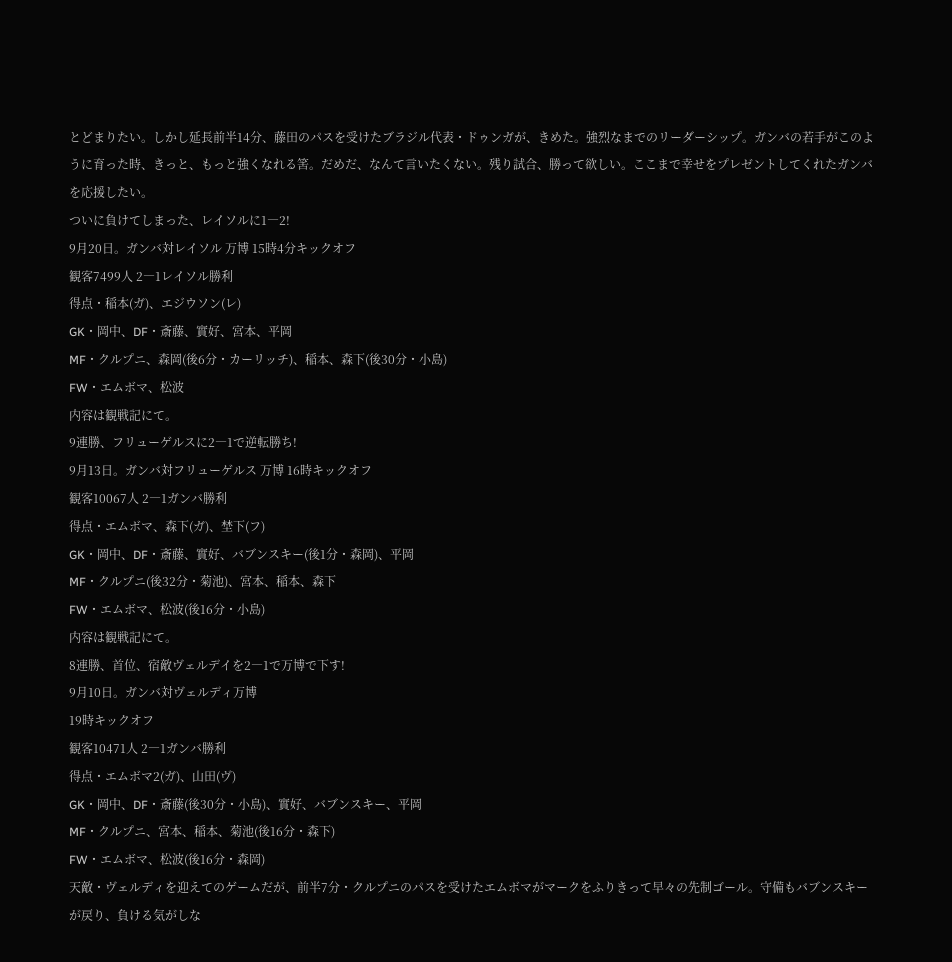とどまりたい。しかし延長前半14分、藤田のパスを受けたブラジル代表・ドゥンガが、きめた。強烈なまでのリーダーシップ。ガンバの若手がこのように育った時、きっと、もっと強くなれる筈。だめだ、なんて言いたくない。残り試合、勝って欲しい。ここまで幸せをプレゼントしてくれたガンバを応援したい。
ついに負けてしまった、レイソルに1―2!
9月20日。ガンバ対レイソル 万博 15時4分キックオフ
観客7499人 2―1レイソル勝利
得点・稲本(ガ)、エジウソン(レ)
GK・岡中、DF・斎藤、實好、宮本、平岡
MF・クルプニ、森岡(後6分・カーリッチ)、稲本、森下(後30分・小島)
FW・エムボマ、松波
内容は観戦記にて。
9連勝、フリューゲルスに2―1で逆転勝ち!
9月13日。ガンバ対フリューゲルス 万博 16時キックオフ
観客10067人 2―1ガンバ勝利
得点・エムボマ、森下(ガ)、埜下(フ)
GK・岡中、DF・斎藤、實好、バブンスキー(後1分・森岡)、平岡
MF・クルプニ(後32分・菊池)、宮本、稲本、森下
FW・エムボマ、松波(後16分・小島)
内容は観戦記にて。
8連勝、首位、宿敵ヴェルデイを2―1で万博で下す!
9月10日。ガンバ対ヴェルディ万博
19時キックオフ
観客10471人 2―1ガンバ勝利
得点・エムボマ2(ガ)、山田(ヴ)
GK・岡中、DF・斎藤(後30分・小島)、實好、バブンスキー、平岡
MF・クルプニ、宮本、稲本、菊池(後16分・森下)
FW・エムボマ、松波(後16分・森岡)
天敵・ヴェルディを迎えてのゲームだが、前半7分・クルプニのパスを受けたエムボマがマークをふりきって早々の先制ゴール。守備もバブンスキーが戻り、負ける気がしな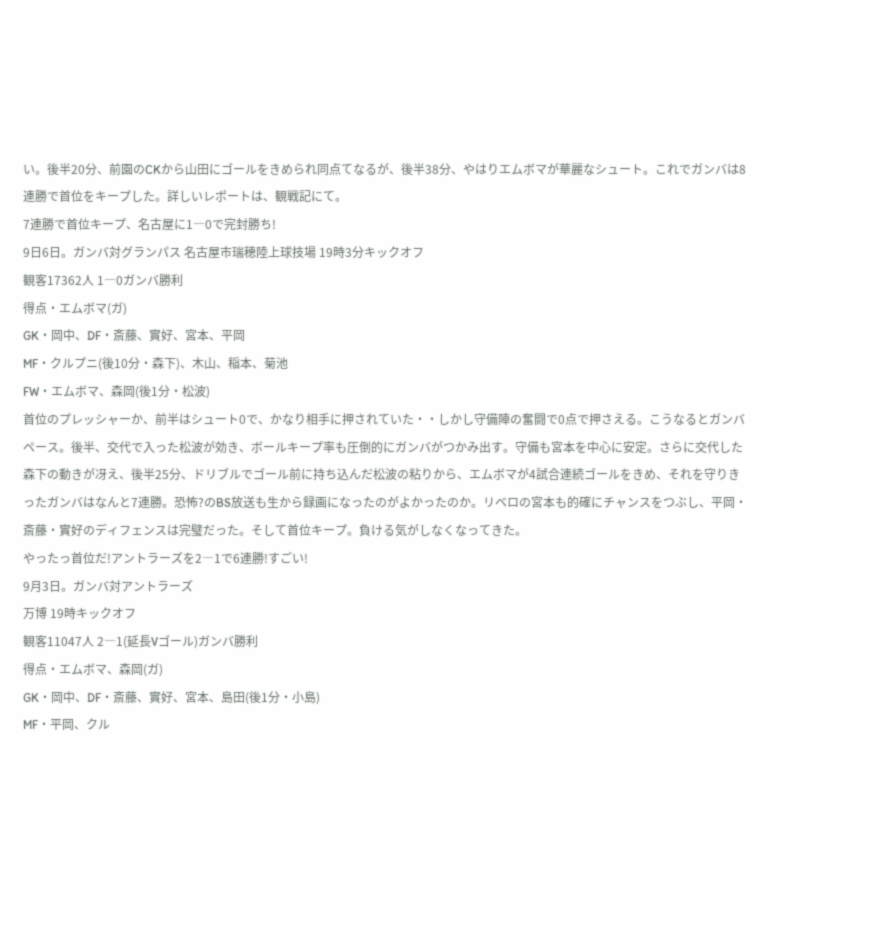い。後半20分、前園のCKから山田にゴールをきめられ同点てなるが、後半38分、やはりエムボマが華麗なシュート。これでガンバは8連勝で首位をキープした。詳しいレポートは、観戦記にて。
7連勝で首位キープ、名古屋に1―0で完封勝ち!
9日6日。ガンバ対グランパス 名古屋市瑞穂陸上球技場 19時3分キックオフ
観客17362人 1―0ガンバ勝利
得点・エムボマ(ガ)
GK・岡中、DF・斎藤、實好、宮本、平岡
MF・クルプニ(後10分・森下)、木山、稲本、菊池
FW・エムボマ、森岡(後1分・松波)
首位のプレッシャーか、前半はシュート0で、かなり相手に押されていた・・しかし守備陣の奮闘で0点で押さえる。こうなるとガンバペース。後半、交代で入った松波が効き、ボールキープ率も圧倒的にガンバがつかみ出す。守備も宮本を中心に安定。さらに交代した森下の動きが冴え、後半25分、ドリブルでゴール前に持ち込んだ松波の粘りから、エムボマが4試合連続ゴールをきめ、それを守りきったガンバはなんと7連勝。恐怖?のBS放送も生から録画になったのがよかったのか。リベロの宮本も的確にチャンスをつぶし、平岡・斎藤・實好のディフェンスは完璧だった。そして首位キープ。負ける気がしなくなってきた。
やったっ首位だ!アントラーズを2―1で6連勝!すごい!
9月3日。ガンバ対アントラーズ
万博 19時キックオフ
観客11047人 2―1(延長Vゴール)ガンバ勝利
得点・エムボマ、森岡(ガ)
GK・岡中、DF・斎藤、實好、宮本、島田(後1分・小島)
MF・平岡、クル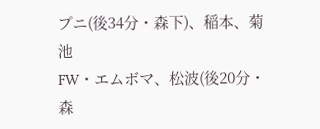プニ(後34分・森下)、稲本、菊池
FW・エムボマ、松波(後20分・森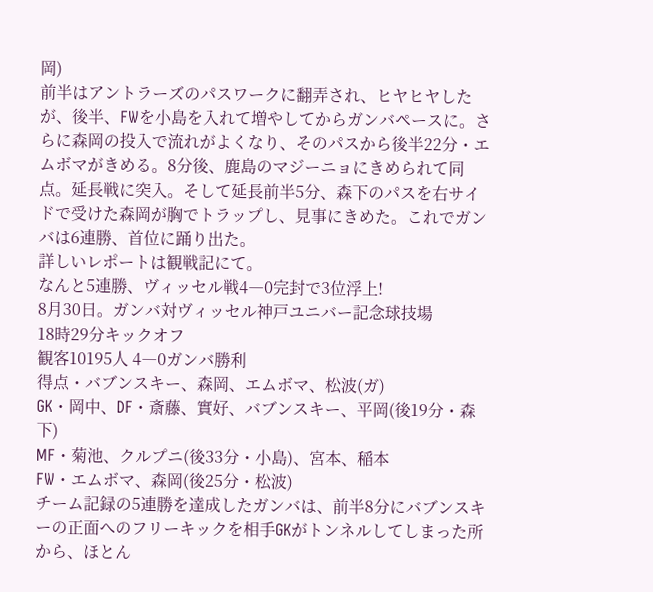岡)
前半はアントラーズのパスワークに翻弄され、ヒヤヒヤしたが、後半、FWを小島を入れて増やしてからガンバペースに。さらに森岡の投入で流れがよくなり、そのパスから後半22分・エムボマがきめる。8分後、鹿島のマジーニョにきめられて同点。延長戦に突入。そして延長前半5分、森下のパスを右サイドで受けた森岡が胸でトラップし、見事にきめた。これでガンバは6連勝、首位に踊り出た。
詳しいレポートは観戦記にて。
なんと5連勝、ヴィッセル戦4―0完封で3位浮上!
8月30日。ガンバ対ヴィッセル神戸ユニバー記念球技場
18時29分キックオフ
観客10195人 4―0ガンバ勝利
得点・バブンスキー、森岡、エムボマ、松波(ガ)
GK・岡中、DF・斎藤、實好、バブンスキー、平岡(後19分・森下)
MF・菊池、クルプニ(後33分・小島)、宮本、稲本
FW・エムボマ、森岡(後25分・松波)
チーム記録の5連勝を達成したガンバは、前半8分にバブンスキーの正面へのフリーキックを相手GKがトンネルしてしまった所から、ほとん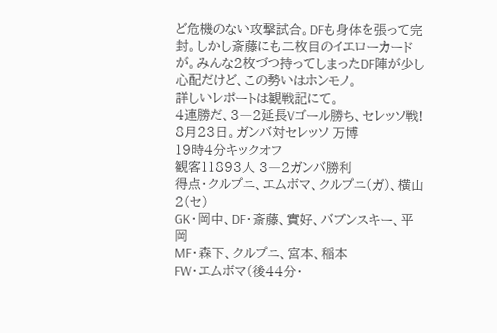ど危機のない攻撃試合。DFも身体を張って完封。しかし斎藤にも二枚目のイエローカードが。みんな2枚づつ持ってしまったDF陣が少し心配だけど、この勢いはホンモノ。
詳しいレポートは観戦記にて。
4連勝だ、3―2延長Vゴール勝ち、セレッソ戦!
8月23日。ガンバ対セレッソ 万博
19時4分キックオフ
観客11893人 3―2ガンバ勝利
得点・クルプニ、エムボマ、クルプニ(ガ)、横山 2(セ)
GK・岡中、DF・斎藤、實好、バブンスキー、平岡
MF・森下、クルプニ、宮本、稲本
FW・エムボマ(後44分・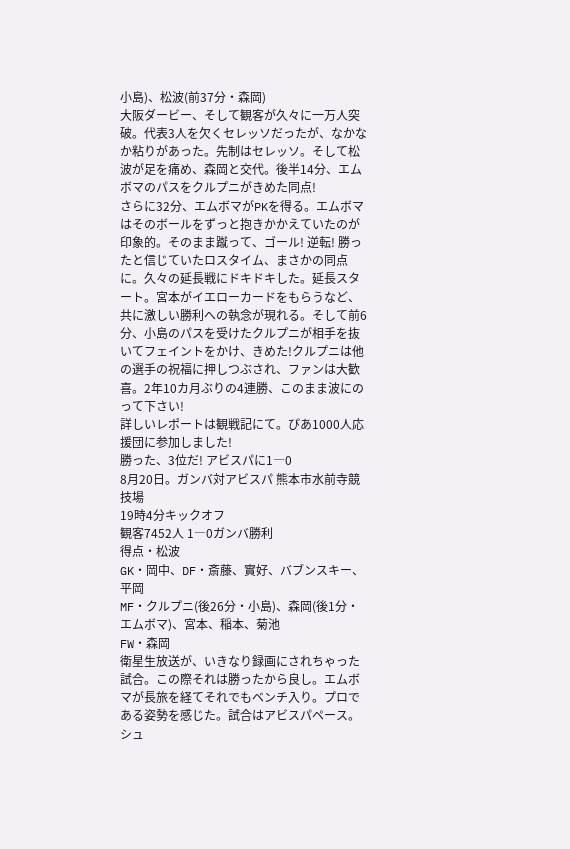小島)、松波(前37分・森岡)
大阪ダービー、そして観客が久々に一万人突破。代表3人を欠くセレッソだったが、なかなか粘りがあった。先制はセレッソ。そして松波が足を痛め、森岡と交代。後半14分、エムボマのパスをクルプニがきめた同点!
さらに32分、エムボマがPKを得る。エムボマはそのボールをずっと抱きかかえていたのが印象的。そのまま蹴って、ゴール! 逆転! 勝ったと信じていたロスタイム、まさかの同点に。久々の延長戦にドキドキした。延長スタート。宮本がイエローカードをもらうなど、共に激しい勝利への執念が現れる。そして前6分、小島のパスを受けたクルプニが相手を抜いてフェイントをかけ、きめた!クルプニは他の選手の祝福に押しつぶされ、ファンは大歓喜。2年10カ月ぶりの4連勝、このまま波にのって下さい!
詳しいレポートは観戦記にて。ぴあ1000人応援団に参加しました!
勝った、3位だ! アビスパに1―0
8月20日。ガンバ対アビスパ 熊本市水前寺競技場
19時4分キックオフ
観客7452人 1―0ガンバ勝利
得点・松波
GK・岡中、DF・斎藤、實好、バブンスキー、平岡
MF・クルプニ(後26分・小島)、森岡(後1分・エムボマ)、宮本、稲本、菊池
FW・森岡
衛星生放送が、いきなり録画にされちゃった試合。この際それは勝ったから良し。エムボマが長旅を経てそれでもベンチ入り。プロである姿勢を感じた。試合はアビスパペース。シュ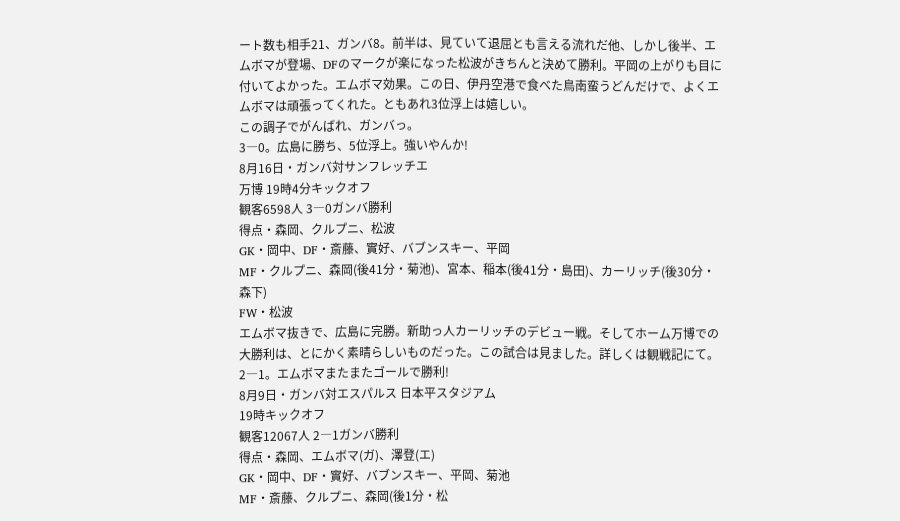ート数も相手21、ガンバ8。前半は、見ていて退屈とも言える流れだ他、しかし後半、エムボマが登場、DFのマークが楽になった松波がきちんと決めて勝利。平岡の上がりも目に付いてよかった。エムボマ効果。この日、伊丹空港で食べた鳥南蛮うどんだけで、よくエムボマは頑張ってくれた。ともあれ3位浮上は嬉しい。
この調子でがんばれ、ガンバっ。
3―0。広島に勝ち、5位浮上。強いやんか!
8月16日・ガンバ対サンフレッチエ
万博 19時4分キックオフ
観客6598人 3―0ガンバ勝利
得点・森岡、クルプニ、松波
GK・岡中、DF・斎藤、實好、バブンスキー、平岡
MF・クルプニ、森岡(後41分・菊池)、宮本、稲本(後41分・島田)、カーリッチ(後30分・森下)
FW・松波
エムボマ抜きで、広島に完勝。新助っ人カーリッチのデビュー戦。そしてホーム万博での大勝利は、とにかく素晴らしいものだった。この試合は見ました。詳しくは観戦記にて。
2―1。エムボマまたまたゴールで勝利!
8月9日・ガンバ対エスパルス 日本平スタジアム
19時キックオフ
観客12067人 2―1ガンバ勝利
得点・森岡、エムボマ(ガ)、澤登(エ)
GK・岡中、DF・實好、バブンスキー、平岡、菊池
MF・斎藤、クルプニ、森岡(後1分・松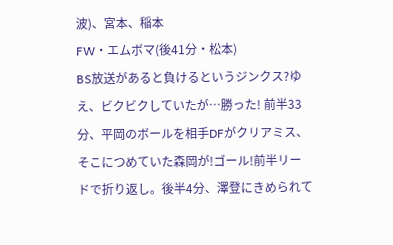波)、宮本、稲本
FW・エムボマ(後41分・松本)
BS放送があると負けるというジンクス?ゆえ、ビクビクしていたが…勝った! 前半33分、平岡のボールを相手DFがクリアミス、そこにつめていた森岡が!ゴール!前半リードで折り返し。後半4分、澤登にきめられて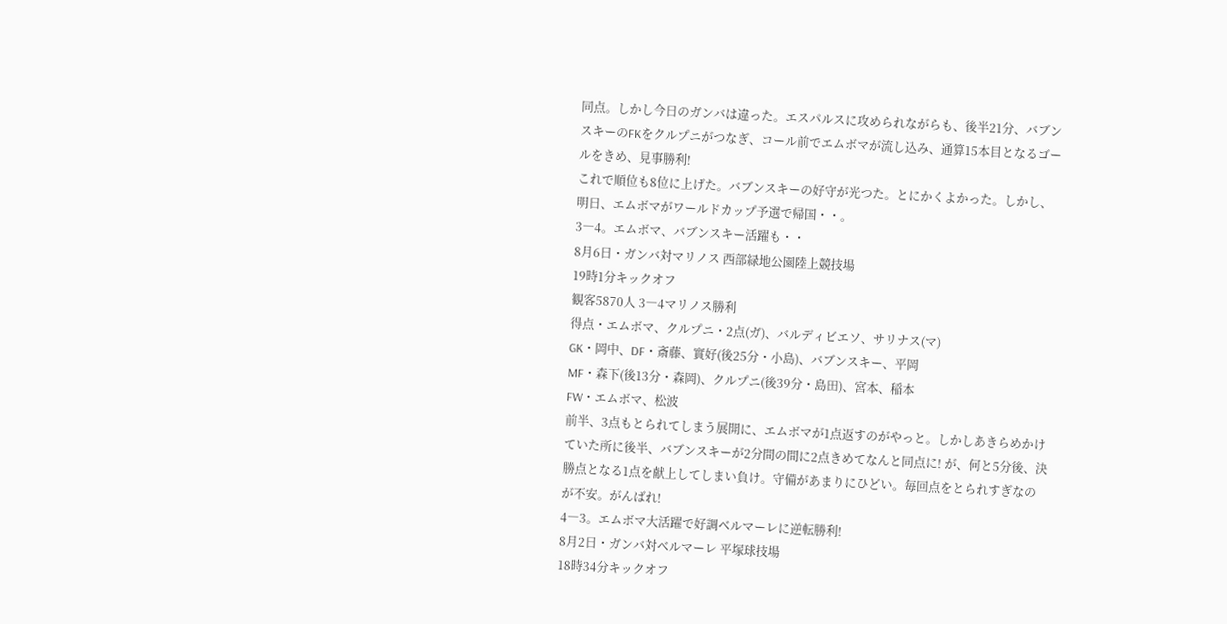同点。しかし今日のガンバは違った。エスパルスに攻められながらも、後半21分、バブンスキーのFKをクルプニがつなぎ、コール前でエムボマが流し込み、通算15本目となるゴールをきめ、見事勝利!
これで順位も8位に上げた。バブンスキーの好守が光つた。とにかくよかった。しかし、明日、エムボマがワールドカップ予選で帰国・・。
3―4。エムボマ、バブンスキー活躍も・・
8月6日・ガンバ対マリノス 西部緑地公園陸上競技場
19時1分キックオフ
観客5870人 3―4マリノス勝利
得点・エムボマ、クルプニ・2点(ガ)、バルディビエソ、サリナス(マ)
GK・岡中、DF・斎藤、實好(後25分・小島)、バブンスキー、平岡
MF・森下(後13分・森岡)、クルプニ(後39分・島田)、宮本、稲本
FW・エムボマ、松波
前半、3点もとられてしまう展開に、エムボマが1点返すのがやっと。しかしあきらめかけていた所に後半、バブンスキーが2分間の間に2点きめてなんと同点に! が、何と5分後、決勝点となる1点を献上してしまい負け。守備があまりにひどい。毎回点をとられすぎなのが不安。がんばれ!
4―3。エムボマ大活躍で好調ベルマーレに逆転勝利!
8月2日・ガンバ対ベルマーレ 平塚球技場
18時34分キックオフ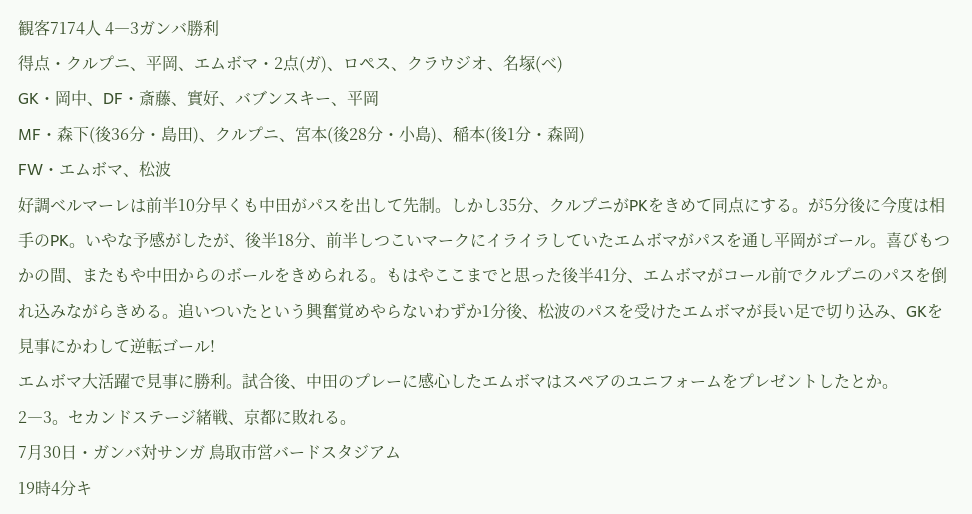観客7174人 4―3ガンバ勝利
得点・クルプニ、平岡、エムボマ・2点(ガ)、ロペス、クラウジオ、名塚(べ)
GK・岡中、DF・斎藤、實好、バブンスキー、平岡
MF・森下(後36分・島田)、クルプニ、宮本(後28分・小島)、稲本(後1分・森岡)
FW・エムボマ、松波
好調ベルマーレは前半10分早くも中田がパスを出して先制。しかし35分、クルプニがPKをきめて同点にする。が5分後に今度は相手のPK。いやな予感がしたが、後半18分、前半しつこいマークにイライラしていたエムボマがパスを通し平岡がゴール。喜びもつかの間、またもや中田からのボールをきめられる。もはやここまでと思った後半41分、エムボマがコール前でクルプニのパスを倒れ込みながらきめる。追いついたという興奮覚めやらないわずか1分後、松波のパスを受けたエムボマが長い足で切り込み、GKを見事にかわして逆転ゴール!
エムボマ大活躍で見事に勝利。試合後、中田のプレーに感心したエムボマはスペアのユニフォームをプレゼントしたとか。
2―3。セカンドステージ緒戦、京都に敗れる。
7月30日・ガンバ対サンガ 鳥取市営バードスタジアム
19時4分キ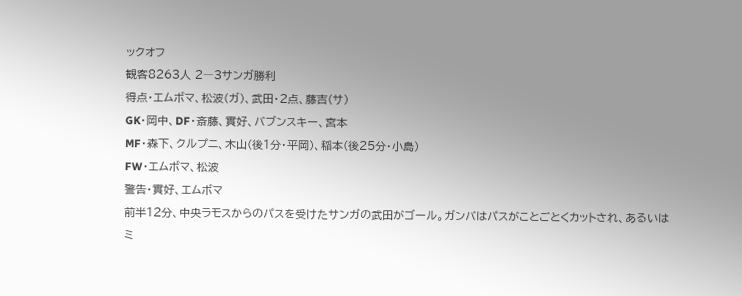ックオフ
観客8263人 2―3サンガ勝利
得点・エムボマ、松波(ガ)、武田・2点、藤吉(サ)
GK・岡中、DF・斎藤、實好、バブンスキー、宮本
MF・森下、クルプニ、木山(後1分・平岡)、稲本(後25分・小島)
FW・エムボマ、松波
警告・實好、エムボマ
前半12分、中央ラモスからのパスを受けたサンガの武田がゴール。ガンバはパスがことごとくカットされ、あるいはミ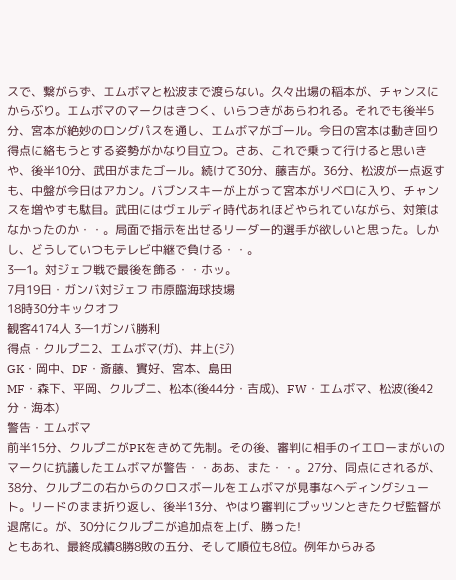スで、繋がらず、エムボマと松波まで渡らない。久々出場の稲本が、チャンスにからぶり。エムボマのマークはきつく、いらつきがあらわれる。それでも後半5分、宮本が絶妙のロングパスを通し、エムボマがゴール。今日の宮本は動き回り得点に絡もうとする姿勢がかなり目立つ。さあ、これで乗って行けると思いきや、後半10分、武田がまたゴール。続けて30分、藤吉が。36分、松波が一点返すも、中盤が今日はアカン。バブンスキーが上がって宮本がリベロに入り、チャンスを増やすも駄目。武田にはヴェルディ時代あれほどやられていながら、対策はなかったのか・・。局面で指示を出せるリーダー的選手が欲しいと思った。しかし、どうしていつもテレビ中継で負ける・・。
3―1。対ジェフ戦で最後を飾る・・ホッ。
7月19日・ガンバ対ジェフ 市原臨海球技場
18時30分キックオフ
観客4174人 3―1ガンバ勝利
得点・クルプニ2、エムボマ(ガ)、井上(ジ)
GK・岡中、DF・斎藤、實好、宮本、島田
MF・森下、平岡、クルプニ、松本(後44分・吉成)、FW・エムボマ、松波(後42分・海本)
警告・エムボマ
前半15分、クルプニがPKをきめて先制。その後、審判に相手のイエローまがいのマークに抗議したエムボマが警告・・ああ、また・・。27分、同点にされるが、38分、クルプニの右からのクロスボールをエムボマが見事なヘディングシュート。リードのまま折り返し、後半13分、やはり審判にプッツンときたクゼ監督が退席に。が、30分にクルプニが追加点を上げ、勝った!
ともあれ、最終成績8勝8敗の五分、そして順位も8位。例年からみる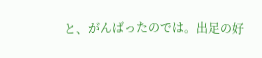と、がんばったのでは。出足の好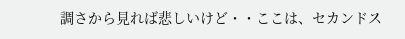調さから見れば悲しいけど・・ここは、セカンドス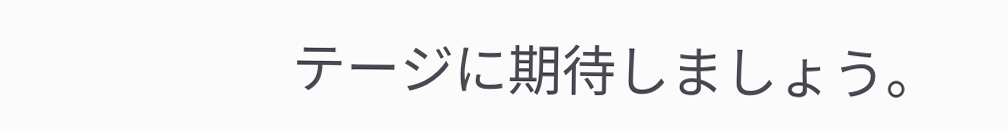テージに期待しましょう。